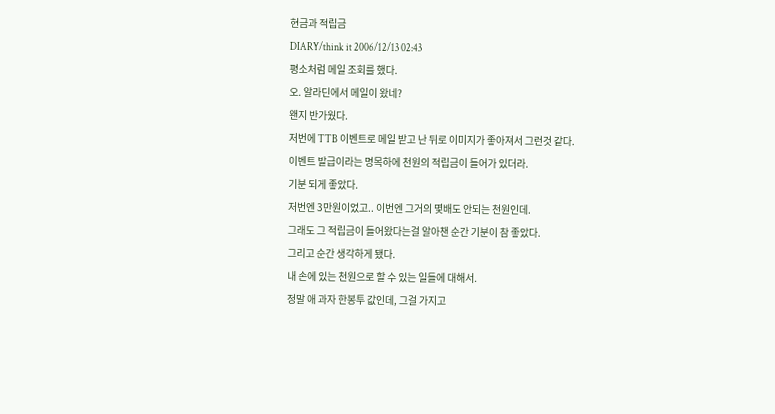현금과 적립금
DIARY/think it 2006/12/13 02:43
평소처럼 메일 조회를 했다.
오. 알라딘에서 메일이 왔네?
왠지 반가웠다.
저번에 TTB 이벤트로 메일 받고 난 뒤로 이미지가 좋아져서 그런것 같다.
이벤트 발급이라는 명목하에 천원의 적립금이 들어가 있더라.
기분 되게 좋았다.
저번엔 3만원이었고.. 이번엔 그거의 몇배도 안되는 천원인데.
그래도 그 적립금이 들어왔다는걸 알아챈 순간 기분이 참 좋았다.
그리고 순간 생각하게 됐다.
내 손에 있는 천원으로 할 수 있는 일들에 대해서.
정말 애 과자 한봉투 값인데, 그걸 가지고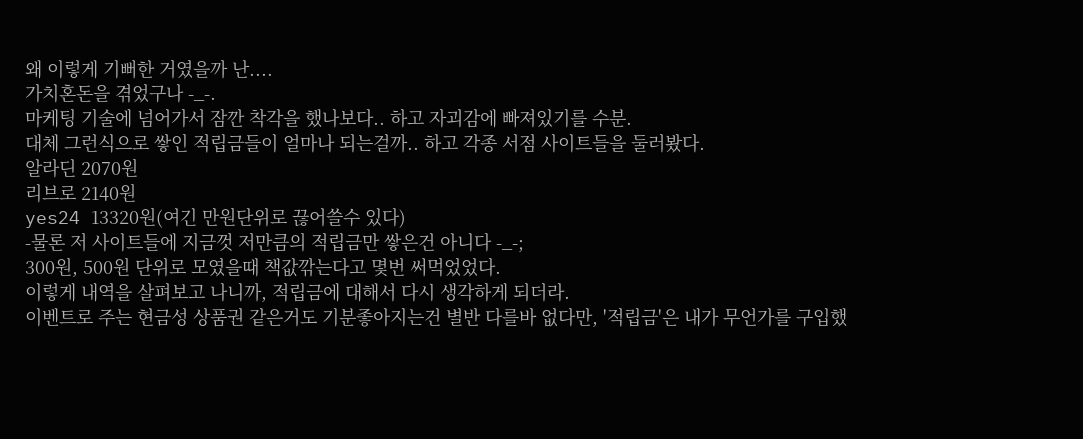왜 이렇게 기뻐한 거였을까 난....
가치혼돈을 겪었구나 -_-.
마케팅 기술에 넘어가서 잠깐 착각을 했나보다.. 하고 자괴감에 빠져있기를 수분.
대체 그런식으로 쌓인 적립금들이 얼마나 되는걸까.. 하고 각종 서점 사이트들을 둘러봤다.
알라딘 2070원
리브로 2140원
yes24 13320원(여긴 만원단위로 끊어쓸수 있다)
-물론 저 사이트들에 지금껏 저만큼의 적립금만 쌓은건 아니다 -_-;
300원, 500원 단위로 모였을때 책값깎는다고 몇번 써먹었었다.
이렇게 내역을 살펴보고 나니까, 적립금에 대해서 다시 생각하게 되더라.
이벤트로 주는 현금성 상품권 같은거도 기분좋아지는건 별반 다를바 없다만, '적립금'은 내가 무언가를 구입했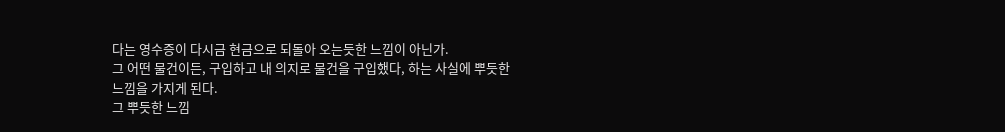다는 영수증이 다시금 현금으로 되돌아 오는듯한 느낌이 아닌가.
그 어떤 물건이든, 구입하고 내 의지로 물건을 구입했다, 하는 사실에 뿌듯한 느낌을 가지게 된다.
그 뿌듯한 느낌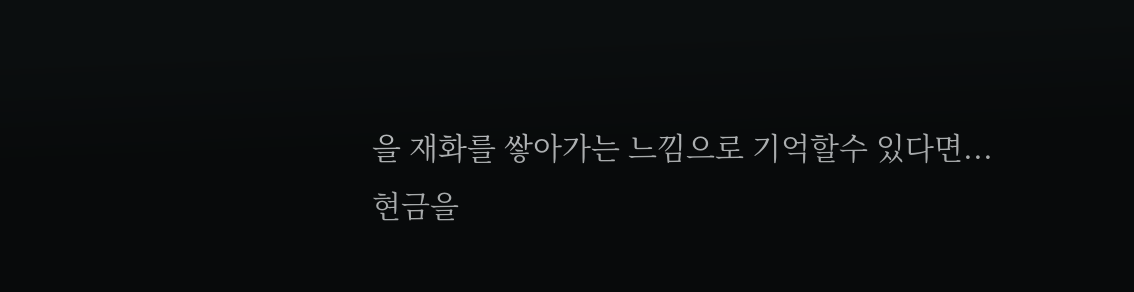을 재화를 쌓아가는 느낌으로 기억할수 있다면...
현금을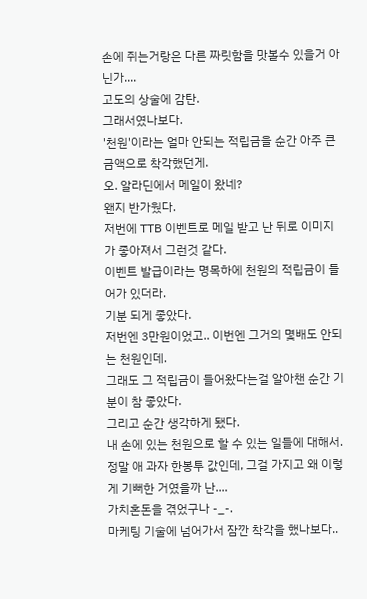손에 쥐는거랑은 다른 짜릿함을 맛볼수 있을거 아닌가....
고도의 상술에 감탄.
그래서였나보다.
'천원'이라는 얼마 안되는 적립금을 순간 아주 큰 금액으로 착각했던게.
오. 알라딘에서 메일이 왔네?
왠지 반가웠다.
저번에 TTB 이벤트로 메일 받고 난 뒤로 이미지가 좋아져서 그런것 같다.
이벤트 발급이라는 명목하에 천원의 적립금이 들어가 있더라.
기분 되게 좋았다.
저번엔 3만원이었고.. 이번엔 그거의 몇배도 안되는 천원인데.
그래도 그 적립금이 들어왔다는걸 알아챈 순간 기분이 참 좋았다.
그리고 순간 생각하게 됐다.
내 손에 있는 천원으로 할 수 있는 일들에 대해서.
정말 애 과자 한봉투 값인데, 그걸 가지고 왜 이렇게 기뻐한 거였을까 난....
가치혼돈을 겪었구나 -_-.
마케팅 기술에 넘어가서 잠깐 착각을 했나보다..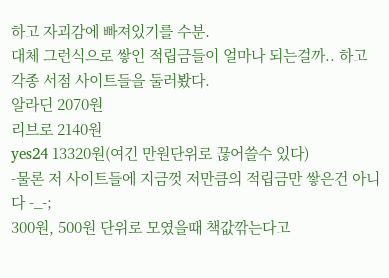하고 자괴감에 빠져있기를 수분.
대체 그런식으로 쌓인 적립금들이 얼마나 되는걸까.. 하고 각종 서점 사이트들을 둘러봤다.
알라딘 2070원
리브로 2140원
yes24 13320원(여긴 만원단위로 끊어쓸수 있다)
-물론 저 사이트들에 지금껏 저만큼의 적립금만 쌓은건 아니다 -_-;
300원, 500원 단위로 모였을때 책값깎는다고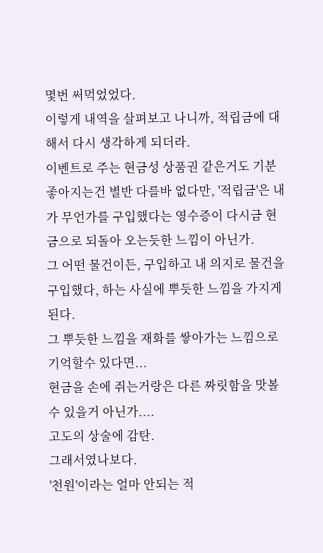몇번 써먹었었다.
이렇게 내역을 살펴보고 나니까, 적립금에 대해서 다시 생각하게 되더라.
이벤트로 주는 현금성 상품권 같은거도 기분좋아지는건 별반 다를바 없다만, '적립금'은 내가 무언가를 구입했다는 영수증이 다시금 현금으로 되돌아 오는듯한 느낌이 아닌가.
그 어떤 물건이든, 구입하고 내 의지로 물건을 구입했다, 하는 사실에 뿌듯한 느낌을 가지게 된다.
그 뿌듯한 느낌을 재화를 쌓아가는 느낌으로 기억할수 있다면...
현금을 손에 쥐는거랑은 다른 짜릿함을 맛볼수 있을거 아닌가....
고도의 상술에 감탄.
그래서였나보다.
'천원'이라는 얼마 안되는 적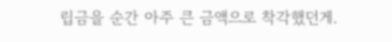립금을 순간 아주 큰 금액으로 착각했던게.